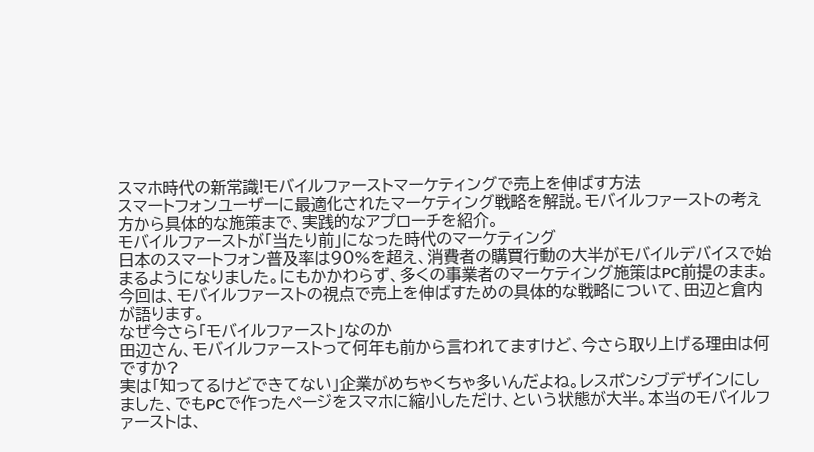スマホ時代の新常識!モバイルファーストマーケティングで売上を伸ばす方法
スマートフォンユーザーに最適化されたマーケティング戦略を解説。モバイルファーストの考え方から具体的な施策まで、実践的なアプローチを紹介。
モバイルファーストが「当たり前」になった時代のマーケティング
日本のスマートフォン普及率は90%を超え、消費者の購買行動の大半がモバイルデバイスで始まるようになりました。にもかかわらず、多くの事業者のマーケティング施策はPC前提のまま。今回は、モバイルファーストの視点で売上を伸ばすための具体的な戦略について、田辺と倉内が語ります。
なぜ今さら「モバイルファースト」なのか
田辺さん、モバイルファーストって何年も前から言われてますけど、今さら取り上げる理由は何ですか?
実は「知ってるけどできてない」企業がめちゃくちゃ多いんだよね。レスポンシブデザインにしました、でもPCで作ったページをスマホに縮小しただけ、という状態が大半。本当のモバイルファーストは、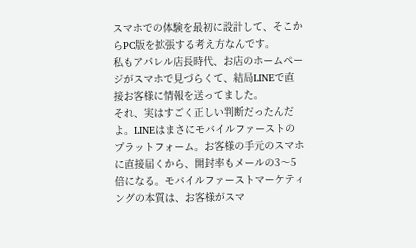スマホでの体験を最初に設計して、そこからPC版を拡張する考え方なんです。
私もアパレル店長時代、お店のホームページがスマホで見づらくて、結局LINEで直接お客様に情報を送ってました。
それ、実はすごく正しい判断だったんだよ。LINEはまさにモバイルファーストのプラットフォーム。お客様の手元のスマホに直接届くから、開封率もメールの3〜5倍になる。モバイルファーストマーケティングの本質は、お客様がスマ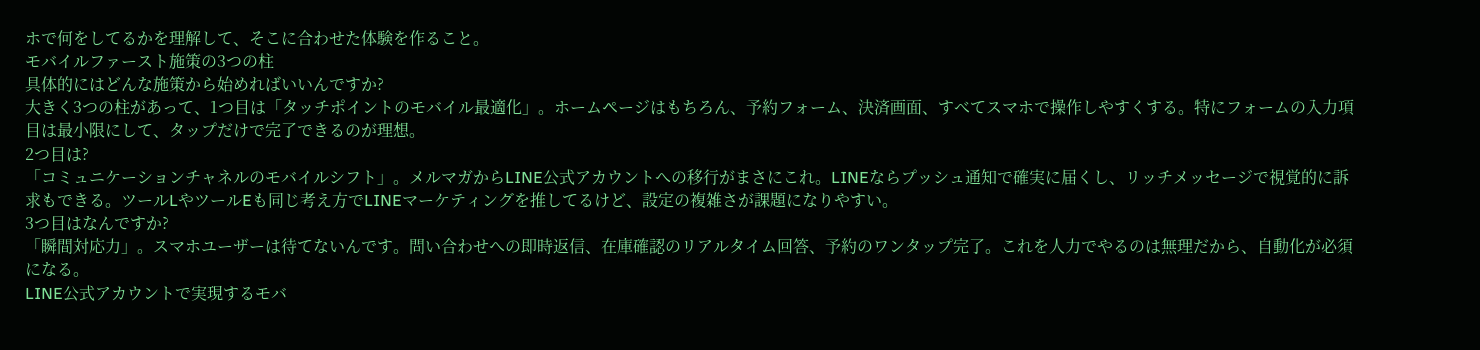ホで何をしてるかを理解して、そこに合わせた体験を作ること。
モバイルファースト施策の3つの柱
具体的にはどんな施策から始めればいいんですか?
大きく3つの柱があって、1つ目は「タッチポイントのモバイル最適化」。ホームページはもちろん、予約フォーム、決済画面、すべてスマホで操作しやすくする。特にフォームの入力項目は最小限にして、タップだけで完了できるのが理想。
2つ目は?
「コミュニケーションチャネルのモバイルシフト」。メルマガからLINE公式アカウントへの移行がまさにこれ。LINEならプッシュ通知で確実に届くし、リッチメッセージで視覚的に訴求もできる。ツールLやツールEも同じ考え方でLINEマーケティングを推してるけど、設定の複雑さが課題になりやすい。
3つ目はなんですか?
「瞬間対応力」。スマホユーザーは待てないんです。問い合わせへの即時返信、在庫確認のリアルタイム回答、予約のワンタップ完了。これを人力でやるのは無理だから、自動化が必須になる。
LINE公式アカウントで実現するモバ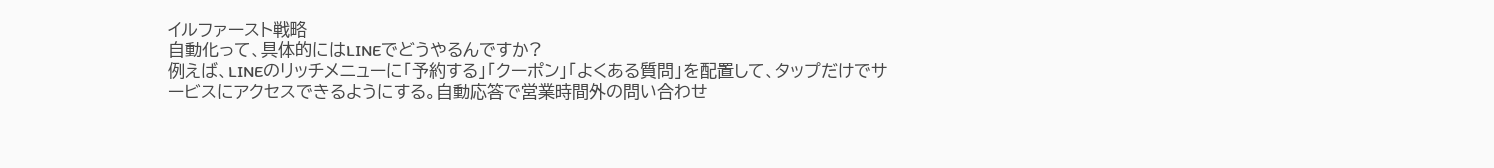イルファースト戦略
自動化って、具体的にはLINEでどうやるんですか?
例えば、LINEのリッチメニューに「予約する」「クーポン」「よくある質問」を配置して、タップだけでサービスにアクセスできるようにする。自動応答で営業時間外の問い合わせ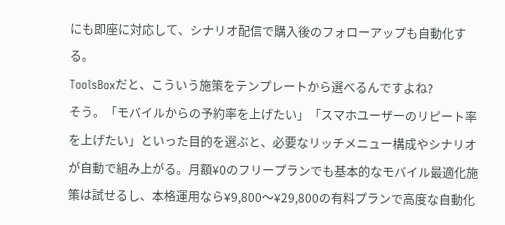にも即座に対応して、シナリオ配信で購入後のフォローアップも自動化する。
ToolsBoxだと、こういう施策をテンプレートから選べるんですよね?
そう。「モバイルからの予約率を上げたい」「スマホユーザーのリピート率を上げたい」といった目的を選ぶと、必要なリッチメニュー構成やシナリオが自動で組み上がる。月額¥0のフリープランでも基本的なモバイル最適化施策は試せるし、本格運用なら¥9,800〜¥29,800の有料プランで高度な自動化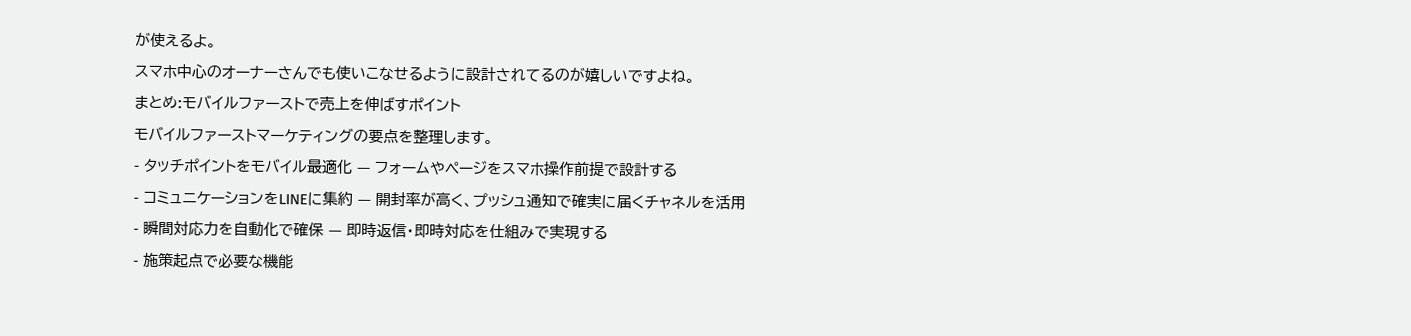が使えるよ。
スマホ中心のオーナーさんでも使いこなせるように設計されてるのが嬉しいですよね。
まとめ:モバイルファーストで売上を伸ばすポイント
モバイルファーストマーケティングの要点を整理します。
- タッチポイントをモバイル最適化 — フォームやページをスマホ操作前提で設計する
- コミュニケーションをLINEに集約 — 開封率が高く、プッシュ通知で確実に届くチャネルを活用
- 瞬間対応力を自動化で確保 — 即時返信・即時対応を仕組みで実現する
- 施策起点で必要な機能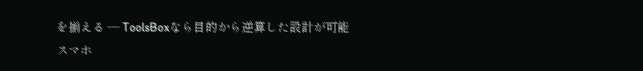を揃える — ToolsBoxなら目的から逆算した設計が可能
スマホ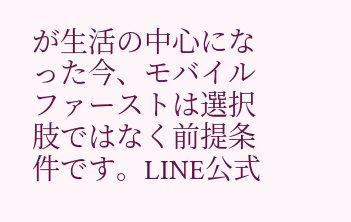が生活の中心になった今、モバイルファーストは選択肢ではなく前提条件です。LINE公式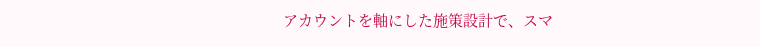アカウントを軸にした施策設計で、スマ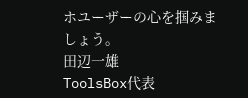ホユーザーの心を掴みましょう。
田辺一雄
ToolsBox代表